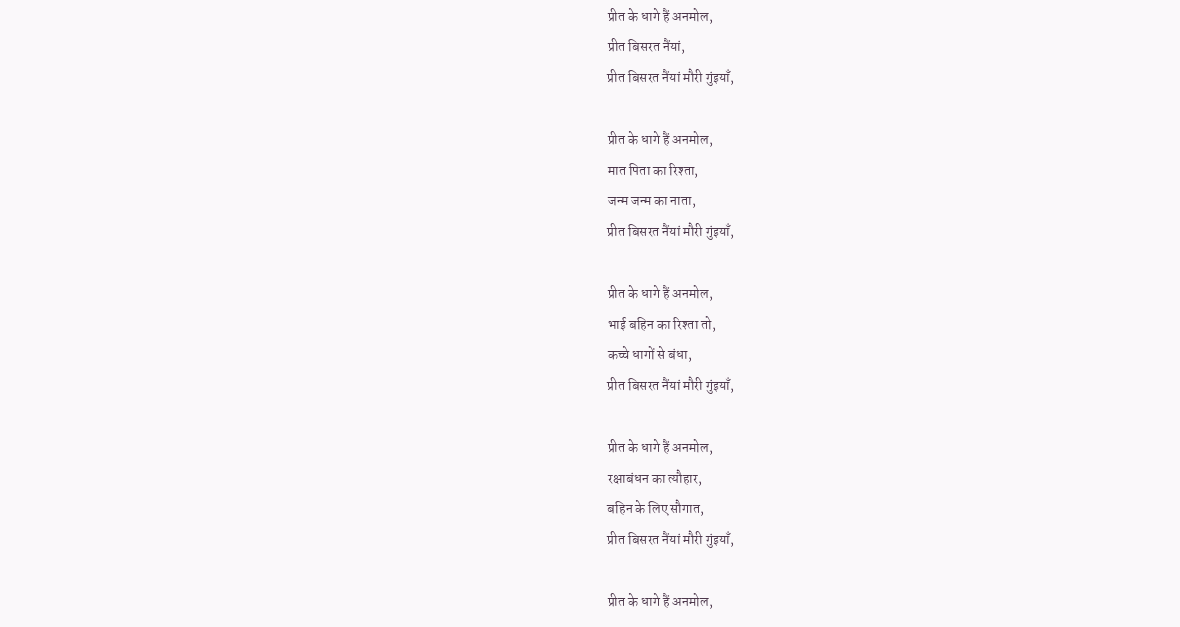प्रीत के धागे हैं अनमोल,
प्रीत बिसरत नैंयां,
प्रीत बिसरत नैंयां मौरी गुंइयाँ,

प्रीत के धागे हैं अनमोल,
मात पिता का रिश्ता,
जन्म जन्म का नाता,
प्रीत बिसरत नैंयां मौरी गुंइयाँ,

प्रीत के धागे हैं अनमोल,
भाई बहिन का रिश्ता तो,
कच्चे धागों से बंधा,
प्रीत बिसरत नैंयां मौरी गुंइयाँ,

प्रीत के धागे हैं अनमोल,
रक्षाबंधन का त्यौहार,
बहिन के लिए सौगात,
प्रीत बिसरत नैंयां मौरी गुंइयाँ,

प्रीत के धागे हैं अनमोल,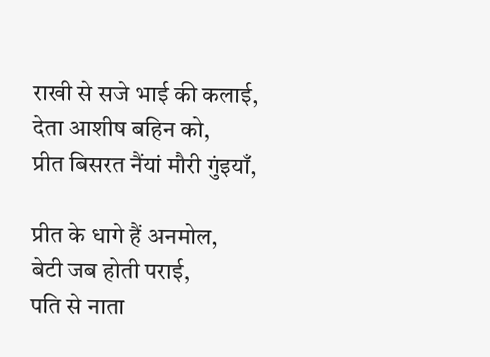राखी से सजे भाई की कलाई,
देता आशीष बहिन को,
प्रीत बिसरत नैंयां मौरी गुंइयाँ,

प्रीत के धागे हैं अनमोल,
बेटी जब होती पराई,
पति से नाता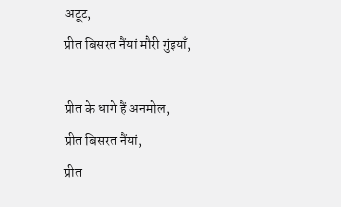अटूट,
प्रीत बिसरत नैंयां मौरी गुंइयाँ,

प्रीत के धागे हैं अनमोल,
प्रीत बिसरत नैंयां,
प्रीत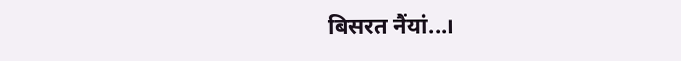बिसरत नैंयां...।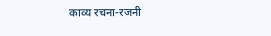काव्य रचना-रजनी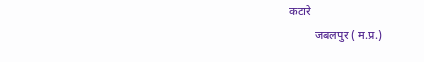कटारे
         जबलपुर ( म.प्र.)